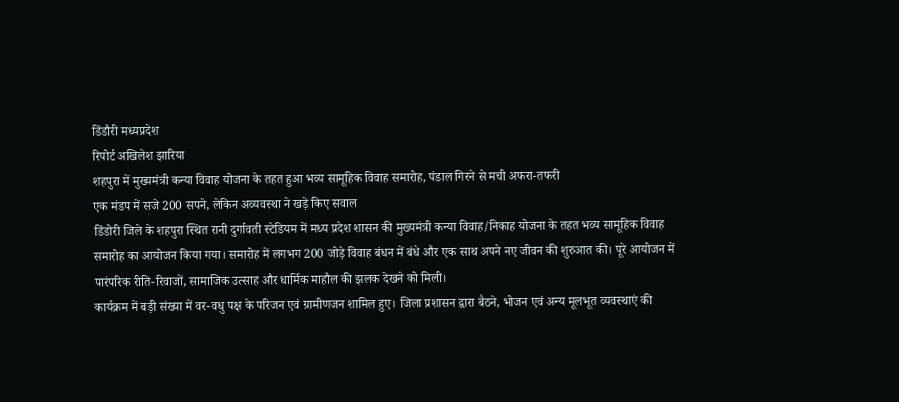डिंडौरी मध्यप्रदेश
रिपोर्ट अखिलेश झारिया
शहपुरा में मुख्यमंत्री कन्या विवाह योजना के तहत हुआ भव्य सामूहिक विवाह समारोह, पंडाल गिरने से मची अफरा-तफरी
एक मंडप में सजे 200 सपने, लेकिन अव्यवस्था ने खड़े किए सवाल
डिंडोरी जिले के शहपुरा स्थित रानी दुर्गावती स्टेडियम में मध्य प्रदेश शासन की मुख्यमंत्री कन्या विवाह/निकाह योजना के तहत भव्य सामूहिक विवाह समारोह का आयोजन किया गया। समारोह में लगभग 200 जोड़े विवाह बंधन में बंधे और एक साथ अपने नए जीवन की शुरुआत की। पूरे आयोजन में पारंपरिक रीति-रिवाजों, सामाजिक उत्साह और धार्मिक माहौल की झलक देखने को मिली।
कार्यक्रम में बड़ी संख्या में वर-वधु पक्ष के परिजन एवं ग्रामीणजन शामिल हुए। जिला प्रशासन द्वारा बैठने, भोजन एवं अन्य मूलभूत व्यवस्थाएं की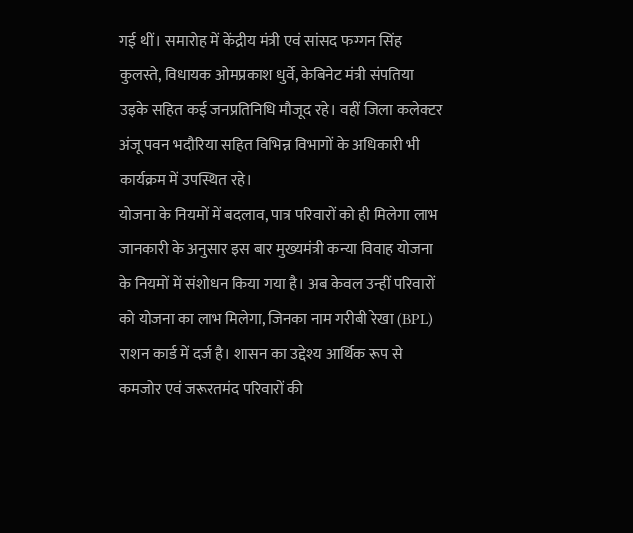गई थीं। समारोह में केंद्रीय मंत्री एवं सांसद फग्गन सिंह कुलस्ते, विधायक ओमप्रकाश धुर्वे, केबिनेट मंत्री संपतिया उइके सहित कई जनप्रतिनिधि मौजूद रहे। वहीं जिला कलेक्टर अंजू पवन भदौरिया सहित विभिन्न विभागों के अधिकारी भी कार्यक्रम में उपस्थित रहे।
योजना के नियमों में बदलाव, पात्र परिवारों को ही मिलेगा लाभ
जानकारी के अनुसार इस बार मुख्यमंत्री कन्या विवाह योजना के नियमों में संशोधन किया गया है। अब केवल उन्हीं परिवारों को योजना का लाभ मिलेगा, जिनका नाम गरीबी रेखा (BPL) राशन कार्ड में दर्ज है। शासन का उद्देश्य आर्थिक रूप से कमजोर एवं जरूरतमंद परिवारों की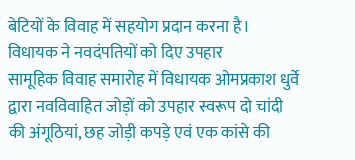बेटियों के विवाह में सहयोग प्रदान करना है।
विधायक ने नवदंपतियों को दिए उपहार
सामूहिक विवाह समारोह में विधायक ओमप्रकाश धुर्वे द्वारा नवविवाहित जोड़ों को उपहार स्वरूप दो चांदी की अंगूठियां, छह जोड़ी कपड़े एवं एक कांसे की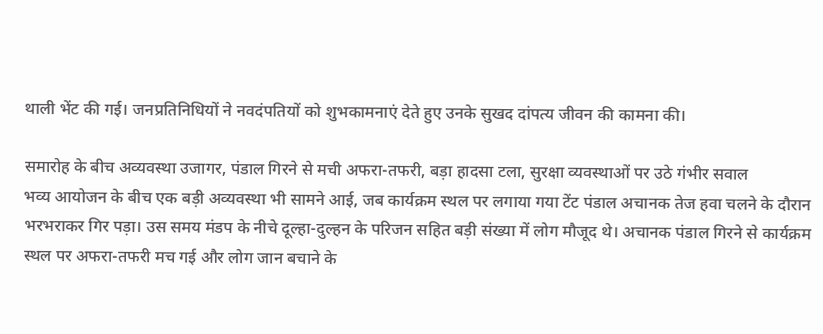थाली भेंट की गई। जनप्रतिनिधियों ने नवदंपतियों को शुभकामनाएं देते हुए उनके सुखद दांपत्य जीवन की कामना की।

समारोह के बीच अव्यवस्था उजागर, पंडाल गिरने से मची अफरा-तफरी, बड़ा हादसा टला, सुरक्षा व्यवस्थाओं पर उठे गंभीर सवाल
भव्य आयोजन के बीच एक बड़ी अव्यवस्था भी सामने आई, जब कार्यक्रम स्थल पर लगाया गया टेंट पंडाल अचानक तेज हवा चलने के दौरान भरभराकर गिर पड़ा। उस समय मंडप के नीचे दूल्हा-दुल्हन के परिजन सहित बड़ी संख्या में लोग मौजूद थे। अचानक पंडाल गिरने से कार्यक्रम स्थल पर अफरा-तफरी मच गई और लोग जान बचाने के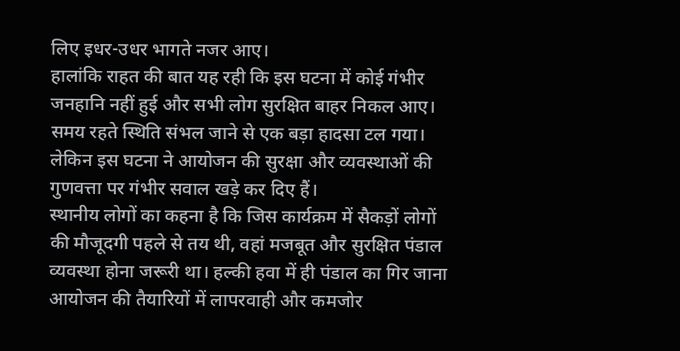लिए इधर-उधर भागते नजर आए।
हालांकि राहत की बात यह रही कि इस घटना में कोई गंभीर जनहानि नहीं हुई और सभी लोग सुरक्षित बाहर निकल आए। समय रहते स्थिति संभल जाने से एक बड़ा हादसा टल गया। लेकिन इस घटना ने आयोजन की सुरक्षा और व्यवस्थाओं की गुणवत्ता पर गंभीर सवाल खड़े कर दिए हैं।
स्थानीय लोगों का कहना है कि जिस कार्यक्रम में सैकड़ों लोगों की मौजूदगी पहले से तय थी, वहां मजबूत और सुरक्षित पंडाल व्यवस्था होना जरूरी था। हल्की हवा में ही पंडाल का गिर जाना आयोजन की तैयारियों में लापरवाही और कमजोर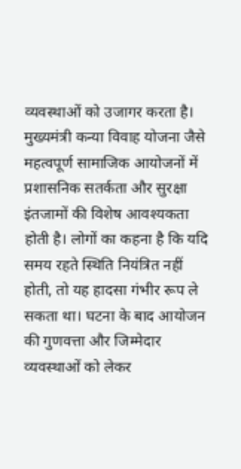व्यवस्थाओं को उजागर करता है।
मुख्यमंत्री कन्या विवाह योजना जैसे महत्वपूर्ण सामाजिक आयोजनों में प्रशासनिक सतर्कता और सुरक्षा इंतजामों की विशेष आवश्यकता होती है। लोगों का कहना है कि यदि समय रहते स्थिति नियंत्रित नहीं होती, तो यह हादसा गंभीर रूप ले सकता था। घटना के बाद आयोजन की गुणवत्ता और जिम्मेदार व्यवस्थाओं को लेकर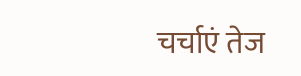चर्चाएं तेज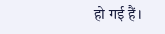हो गई हैं।